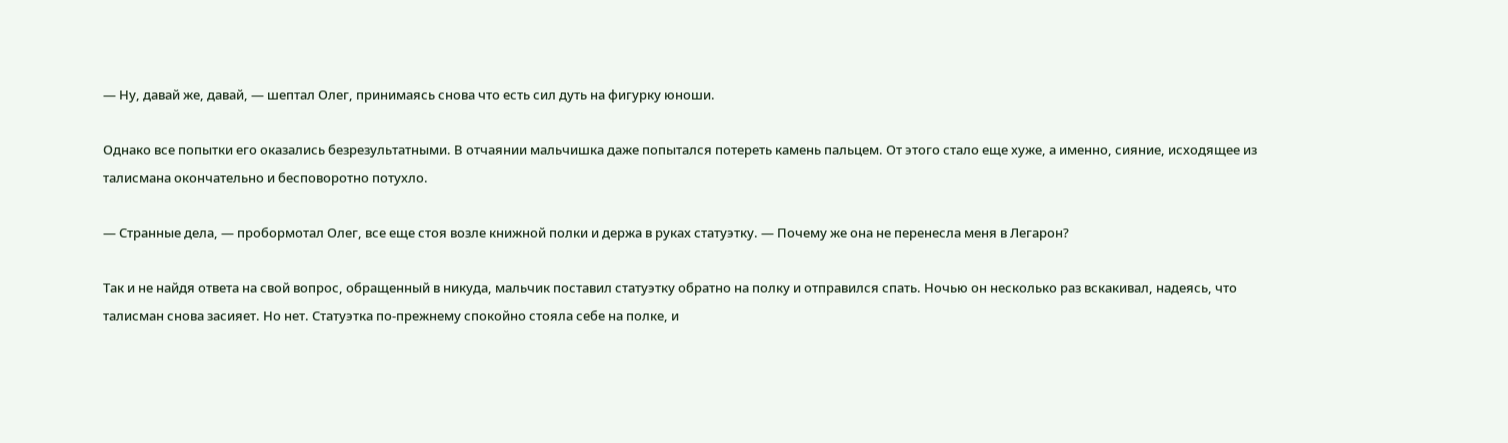— Ну, давай же, давай, — шептал Олег, принимаясь снова что есть сил дуть на фигурку юноши.

Однако все попытки его оказались безрезультатными. В отчаянии мальчишка даже попытался потереть камень пальцем. От этого стало еще хуже, а именно, сияние, исходящее из талисмана окончательно и бесповоротно потухло.

— Странные дела, — пробормотал Олег, все еще стоя возле книжной полки и держа в руках статуэтку. — Почему же она не перенесла меня в Легарон?

Так и не найдя ответа на свой вопрос, обращенный в никуда, мальчик поставил статуэтку обратно на полку и отправился спать. Ночью он несколько раз вскакивал, надеясь, что талисман снова засияет. Но нет. Статуэтка по-прежнему спокойно стояла себе на полке, и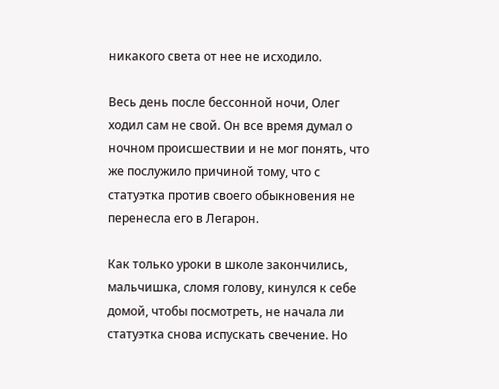никакого света от нее не исходило.

Весь день после бессонной ночи, Олег ходил сам не свой. Он все время думал о ночном происшествии и не мог понять, что же послужило причиной тому, что с статуэтка против своего обыкновения не перенесла его в Легарон.

Как только уроки в школе закончились, мальчишка, сломя голову, кинулся к себе домой, чтобы посмотреть, не начала ли статуэтка снова испускать свечение. Но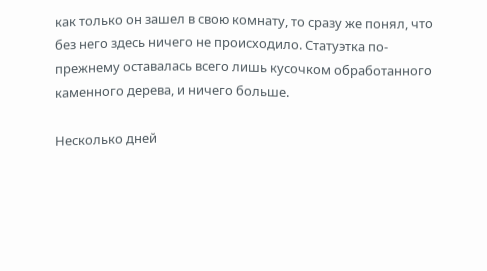как только он зашел в свою комнату, то сразу же понял, что без него здесь ничего не происходило. Статуэтка по-прежнему оставалась всего лишь кусочком обработанного каменного дерева, и ничего больше.

Несколько дней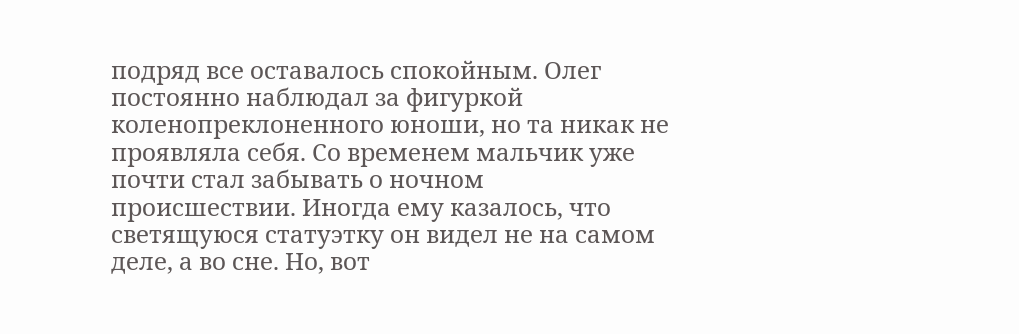подряд все оставалось спокойным. Олег постоянно наблюдал за фигуркой коленопреклоненного юноши, но та никак не проявляла себя. Со временем мальчик уже почти стал забывать о ночном происшествии. Иногда ему казалось, что светящуюся статуэтку он видел не на самом деле, а во сне. Но, вот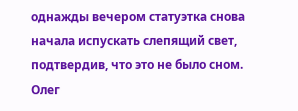однажды вечером статуэтка снова начала испускать слепящий свет, подтвердив, что это не было сном. Олег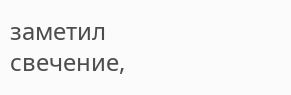заметил свечение,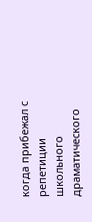когда прибежал с репетиции школьного драматического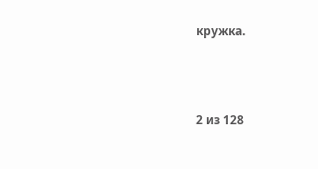кружка.



2 из 128